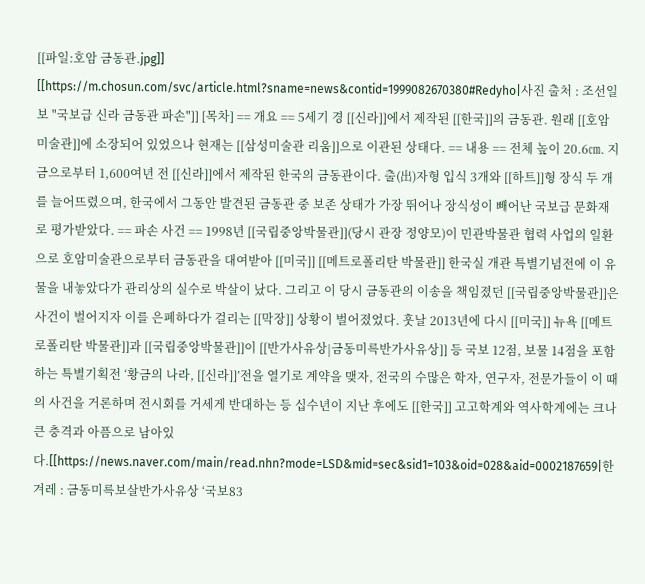[[파일:호암 금동관.jpg]] [[https://m.chosun.com/svc/article.html?sname=news&contid=1999082670380#Redyho|사진 출처 : 조선일보 "국보급 신라 금동관 파손"]] [목차] == 개요 == 5세기 경 [[신라]]에서 제작된 [[한국]]의 금동관. 원래 [[호암미술관]]에 소장되어 있었으나 현재는 [[삼성미술관 리움]]으로 이관된 상태다. == 내용 == 전체 높이 20.6㎝. 지금으로부터 1,600여년 전 [[신라]]에서 제작된 한국의 금동관이다. 출(出)자형 입식 3개와 [[하트]]형 장식 두 개를 늘어뜨렸으며, 한국에서 그동안 발견된 금동관 중 보존 상태가 가장 뛰어나 장식성이 빼어난 국보급 문화재로 평가받았다. == 파손 사건 == 1998년 [[국립중앙박물관]](당시 관장 정양모)이 민관박물관 협력 사업의 일환으로 호암미술관으로부터 금동관을 대여받아 [[미국]] [[메트로폴리탄 박물관]] 한국실 개관 특별기념전에 이 유물을 내놓았다가 관리상의 실수로 박살이 났다. 그리고 이 당시 금동관의 이송을 책임졌던 [[국립중앙박물관]]은 사건이 벌어지자 이를 은폐하다가 걸리는 [[막장]] 상황이 벌어졌었다. 훗날 2013년에 다시 [[미국]] 뉴욕 [[메트로폴리탄 박물관]]과 [[국립중앙박물관]]이 [[반가사유상|금동미륵반가사유상]] 등 국보 12점, 보물 14점을 포함하는 특별기획전 ‘황금의 나라, [[신라]]’전을 열기로 계약을 맺자, 전국의 수많은 학자, 연구자, 전문가들이 이 때의 사건을 거론하며 전시회를 거세게 반대하는 등 십수년이 지난 후에도 [[한국]] 고고학계와 역사학계에는 크나큰 충격과 아픔으로 남아있다.[[https://news.naver.com/main/read.nhn?mode=LSD&mid=sec&sid1=103&oid=028&aid=0002187659|한겨레 : 금동미륵보살반가사유상 ‘국보83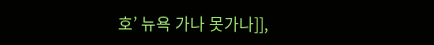호’ 뉴욕 가나 못가나]],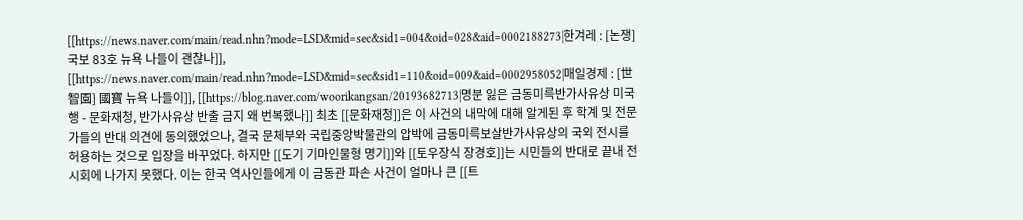[[https://news.naver.com/main/read.nhn?mode=LSD&mid=sec&sid1=004&oid=028&aid=0002188273|한겨레 : [논쟁] 국보 83호 뉴욕 나들이 괜찮나]], [[https://news.naver.com/main/read.nhn?mode=LSD&mid=sec&sid1=110&oid=009&aid=0002958052|매일경제 : [世智園] 國寶 뉴욕 나들이]], [[https://blog.naver.com/woorikangsan/20193682713|명분 잃은 금동미륵반가사유상 미국행 - 문화재청, 반가사유상 반출 금지 왜 번복했나]] 최초 [[문화재청]]은 이 사건의 내막에 대해 알게된 후 학계 및 전문가들의 반대 의견에 동의했었으나, 결국 문체부와 국립중앙박물관의 압박에 금동미륵보살반가사유상의 국외 전시를 허용하는 것으로 입장을 바꾸었다. 하지만 [[도기 기마인물형 명기]]와 [[토우장식 장경호]]는 시민들의 반대로 끝내 전시회에 나가지 못했다. 이는 한국 역사인들에게 이 금동관 파손 사건이 얼마나 큰 [[트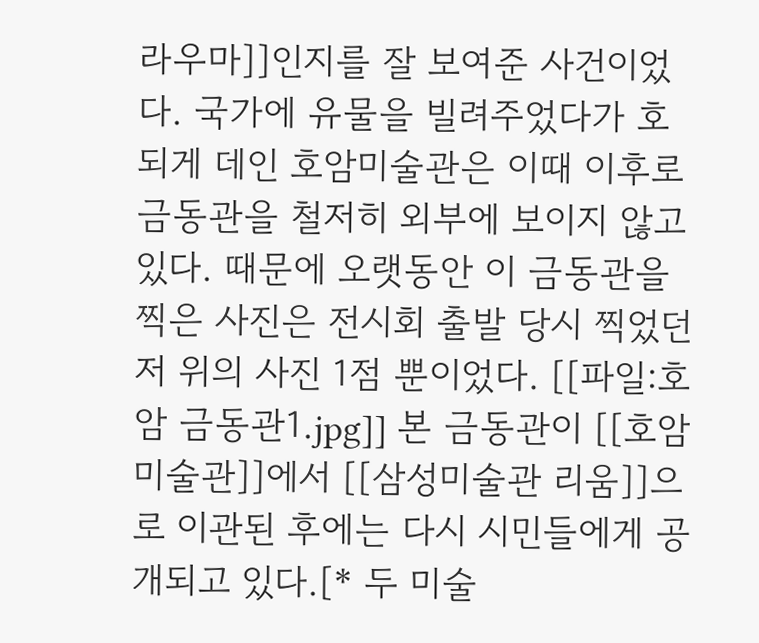라우마]]인지를 잘 보여준 사건이었다. 국가에 유물을 빌려주었다가 호되게 데인 호암미술관은 이때 이후로 금동관을 철저히 외부에 보이지 않고 있다. 때문에 오랫동안 이 금동관을 찍은 사진은 전시회 출발 당시 찍었던 저 위의 사진 1점 뿐이었다. [[파일:호암 금동관1.jpg]] 본 금동관이 [[호암미술관]]에서 [[삼성미술관 리움]]으로 이관된 후에는 다시 시민들에게 공개되고 있다.[* 두 미술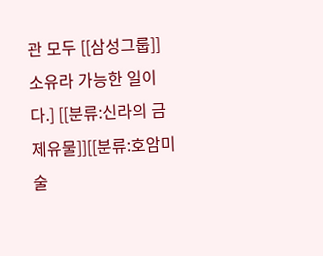관 모두 [[삼성그룹]] 소유라 가능한 일이다.] [[분류:신라의 금제유물]][[분류:호암미술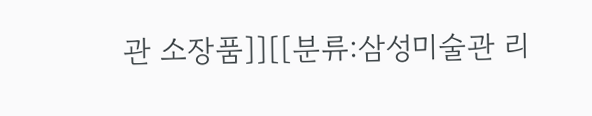관 소장품]][[분류:삼성미술관 리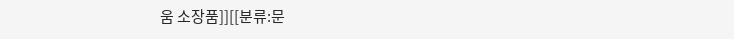움 소장품]][[분류:문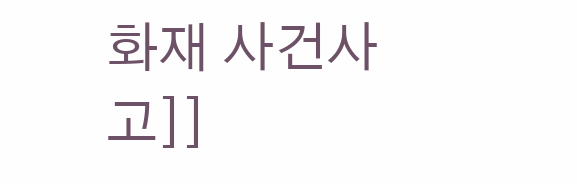화재 사건사고]]